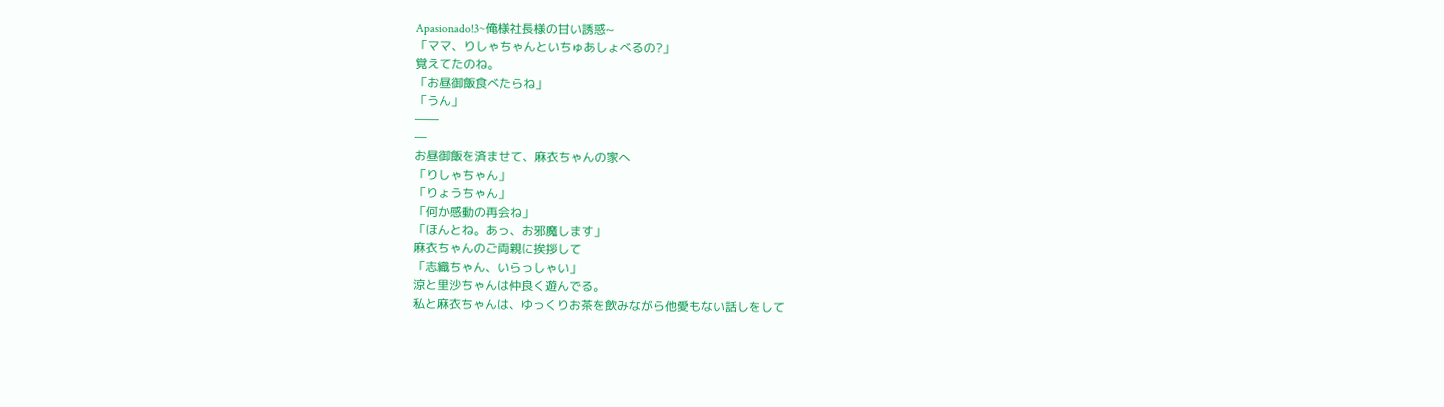Apasionado!3~俺様社長様の甘い誘惑~
「ママ、りしゃちゃんといちゅあしょべるの?」
覚えてたのね。
「お昼御飯食べたらね」
「うん」
――
―
お昼御飯を済ませて、麻衣ちゃんの家へ
「りしゃちゃん」
「りょうちゃん」
「何か感動の再会ね」
「ほんとね。あっ、お邪魔します」
麻衣ちゃんのご両親に挨拶して
「志織ちゃん、いらっしゃい」
涼と里沙ちゃんは仲良く遊んでる。
私と麻衣ちゃんは、ゆっくりお茶を飲みながら他愛もない話しをして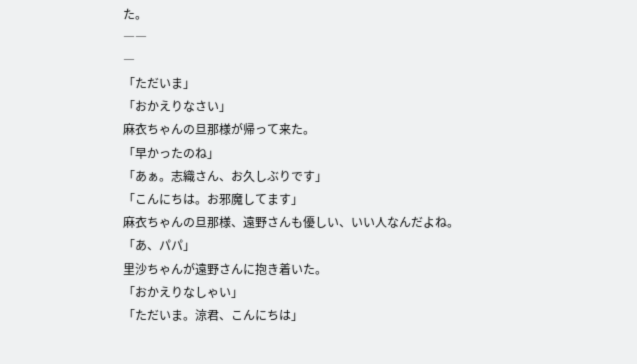た。
――
―
「ただいま」
「おかえりなさい」
麻衣ちゃんの旦那様が帰って来た。
「早かったのね」
「あぁ。志織さん、お久しぶりです」
「こんにちは。お邪魔してます」
麻衣ちゃんの旦那様、遠野さんも優しい、いい人なんだよね。
「あ、パパ」
里沙ちゃんが遠野さんに抱き着いた。
「おかえりなしゃい」
「ただいま。涼君、こんにちは」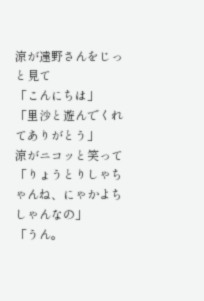涼が遠野さんをじっと見て
「こんにちは」
「里沙と遊んでくれてありがとう」
涼がニコッと笑って
「りょうとりしゃちゃんね、にゃかよちしゃんなの」
「うん。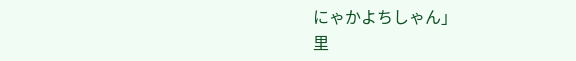にゃかよちしゃん」
里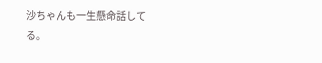沙ちゃんも一生懸命話してる。